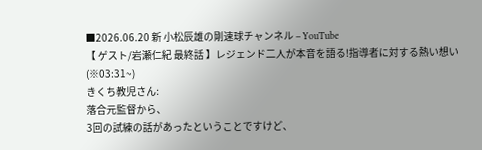■2026.06.20 新 小松辰雄の剛速球チャンネル – YouTube
【 ゲスト/岩瀬仁紀 最終話 】レジェンド二人が本音を語る!指導者に対する熱い想い
(※03:31~)
きくち教児さん:
落合元監督から、
3回の試練の話があったということですけど、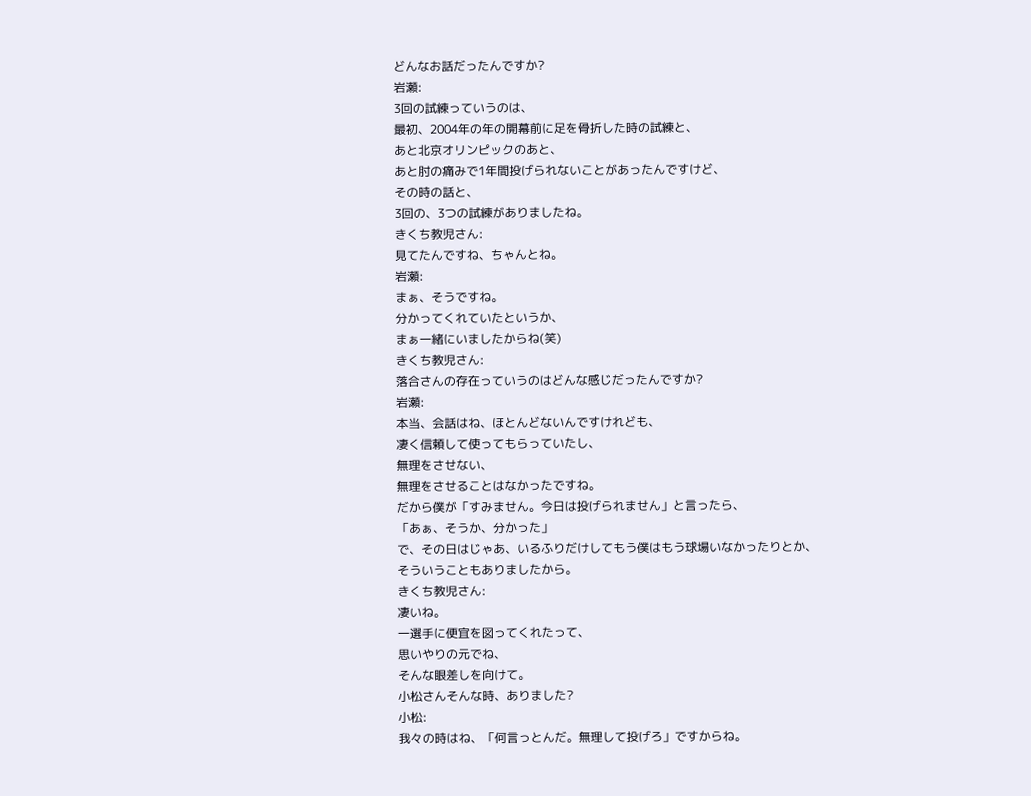どんなお話だったんですか?
岩瀬:
3回の試練っていうのは、
最初、2004年の年の開幕前に足を骨折した時の試練と、
あと北京オリンピックのあと、
あと肘の痛みで1年間投げられないことがあったんですけど、
その時の話と、
3回の、3つの試練がありましたね。
きくち教児さん:
見てたんですね、ちゃんとね。
岩瀬:
まぁ、そうですね。
分かってくれていたというか、
まぁ一緒にいましたからね(笑)
きくち教児さん:
落合さんの存在っていうのはどんな感じだったんですか?
岩瀬:
本当、会話はね、ほとんどないんですけれども、
凄く信頼して使ってもらっていたし、
無理をさせない、
無理をさせることはなかったですね。
だから僕が「すみません。今日は投げられません」と言ったら、
「あぁ、そうか、分かった」
で、その日はじゃあ、いるふりだけしてもう僕はもう球場いなかったりとか、
そういうこともありましたから。
きくち教児さん:
凄いね。
一選手に便宜を図ってくれたって、
思いやりの元でね、
そんな眼差しを向けて。
小松さんそんな時、ありました?
小松:
我々の時はね、「何言っとんだ。無理して投げろ」ですからね。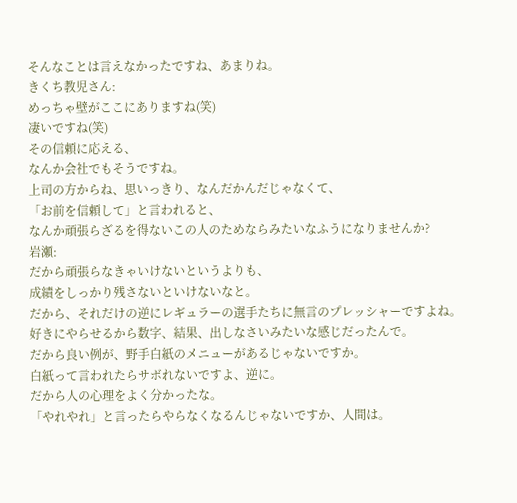そんなことは言えなかったですね、あまりね。
きくち教児さん:
めっちゃ壁がここにありますね(笑)
凄いですね(笑)
その信頼に応える、
なんか会社でもそうですね。
上司の方からね、思いっきり、なんだかんだじゃなくて、
「お前を信頼して」と言われると、
なんか頑張らざるを得ないこの人のためならみたいなふうになりませんか?
岩瀬:
だから頑張らなきゃいけないというよりも、
成績をしっかり残さないといけないなと。
だから、それだけの逆にレギュラーの選手たちに無言のプレッシャーですよね。
好きにやらせるから数字、結果、出しなさいみたいな感じだったんで。
だから良い例が、野手白紙のメニューがあるじゃないですか。
白紙って言われたらサボれないですよ、逆に。
だから人の心理をよく分かったな。
「やれやれ」と言ったらやらなくなるんじゃないですか、人間は。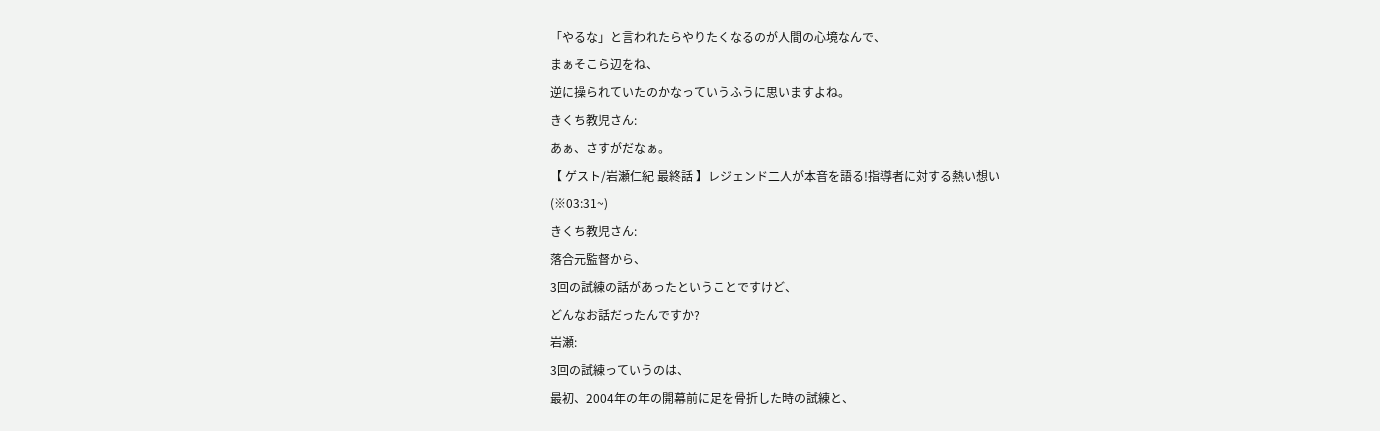「やるな」と言われたらやりたくなるのが人間の心境なんで、
まぁそこら辺をね、
逆に操られていたのかなっていうふうに思いますよね。
きくち教児さん:
あぁ、さすがだなぁ。
【 ゲスト/岩瀬仁紀 最終話 】レジェンド二人が本音を語る!指導者に対する熱い想い
(※03:31~)
きくち教児さん:
落合元監督から、
3回の試練の話があったということですけど、
どんなお話だったんですか?
岩瀬:
3回の試練っていうのは、
最初、2004年の年の開幕前に足を骨折した時の試練と、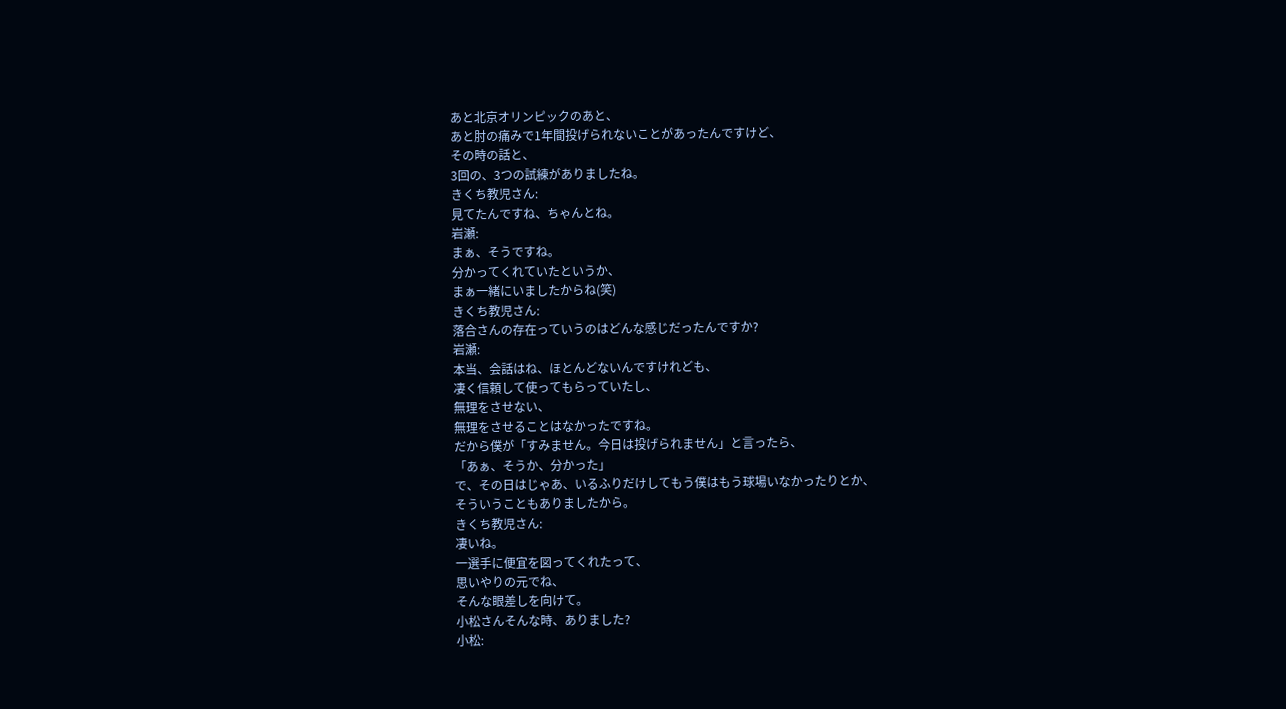あと北京オリンピックのあと、
あと肘の痛みで1年間投げられないことがあったんですけど、
その時の話と、
3回の、3つの試練がありましたね。
きくち教児さん:
見てたんですね、ちゃんとね。
岩瀬:
まぁ、そうですね。
分かってくれていたというか、
まぁ一緒にいましたからね(笑)
きくち教児さん:
落合さんの存在っていうのはどんな感じだったんですか?
岩瀬:
本当、会話はね、ほとんどないんですけれども、
凄く信頼して使ってもらっていたし、
無理をさせない、
無理をさせることはなかったですね。
だから僕が「すみません。今日は投げられません」と言ったら、
「あぁ、そうか、分かった」
で、その日はじゃあ、いるふりだけしてもう僕はもう球場いなかったりとか、
そういうこともありましたから。
きくち教児さん:
凄いね。
一選手に便宜を図ってくれたって、
思いやりの元でね、
そんな眼差しを向けて。
小松さんそんな時、ありました?
小松: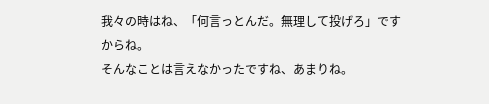我々の時はね、「何言っとんだ。無理して投げろ」ですからね。
そんなことは言えなかったですね、あまりね。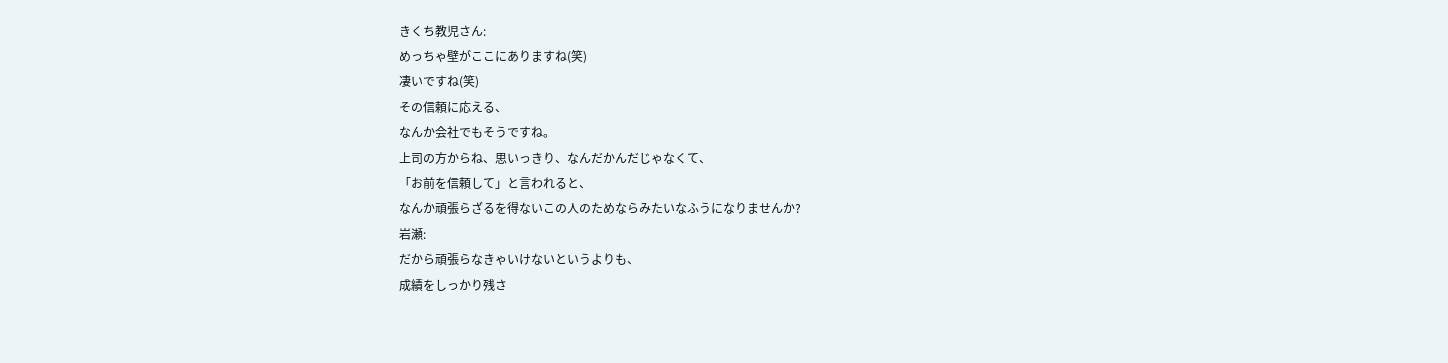きくち教児さん:
めっちゃ壁がここにありますね(笑)
凄いですね(笑)
その信頼に応える、
なんか会社でもそうですね。
上司の方からね、思いっきり、なんだかんだじゃなくて、
「お前を信頼して」と言われると、
なんか頑張らざるを得ないこの人のためならみたいなふうになりませんか?
岩瀬:
だから頑張らなきゃいけないというよりも、
成績をしっかり残さ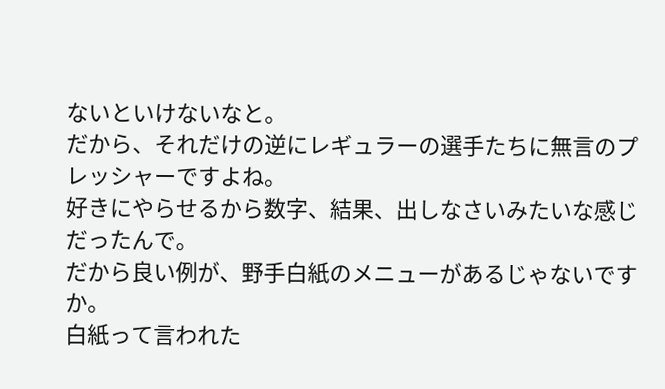ないといけないなと。
だから、それだけの逆にレギュラーの選手たちに無言のプレッシャーですよね。
好きにやらせるから数字、結果、出しなさいみたいな感じだったんで。
だから良い例が、野手白紙のメニューがあるじゃないですか。
白紙って言われた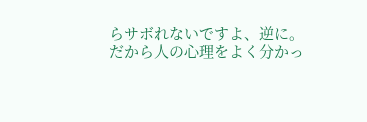らサボれないですよ、逆に。
だから人の心理をよく分かっ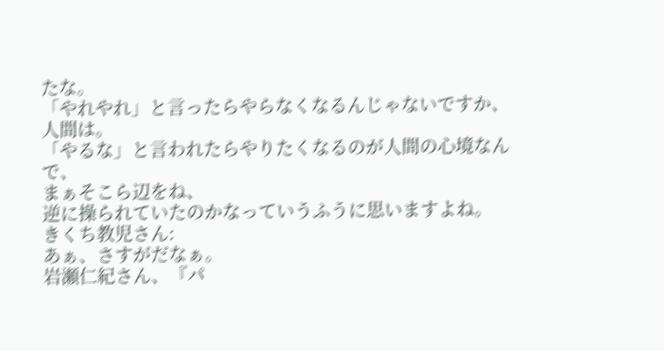たな。
「やれやれ」と言ったらやらなくなるんじゃないですか、人間は。
「やるな」と言われたらやりたくなるのが人間の心境なんで、
まぁそこら辺をね、
逆に操られていたのかなっていうふうに思いますよね。
きくち教児さん:
あぁ、さすがだなぁ。
岩瀬仁紀さん、『パ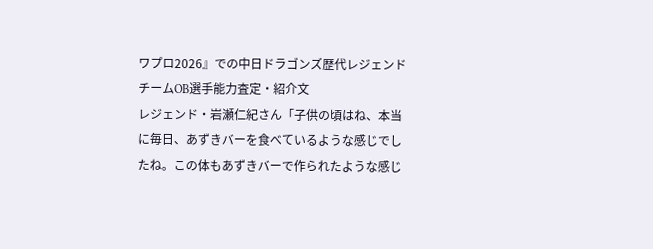ワプロ2026』での中日ドラゴンズ歴代レジェンドチームOB選手能力査定・紹介文
レジェンド・岩瀬仁紀さん「子供の頃はね、本当に毎日、あずきバーを食べているような感じでしたね。この体もあずきバーで作られたような感じ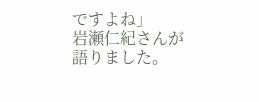ですよね」
岩瀬仁紀さんが語りました。